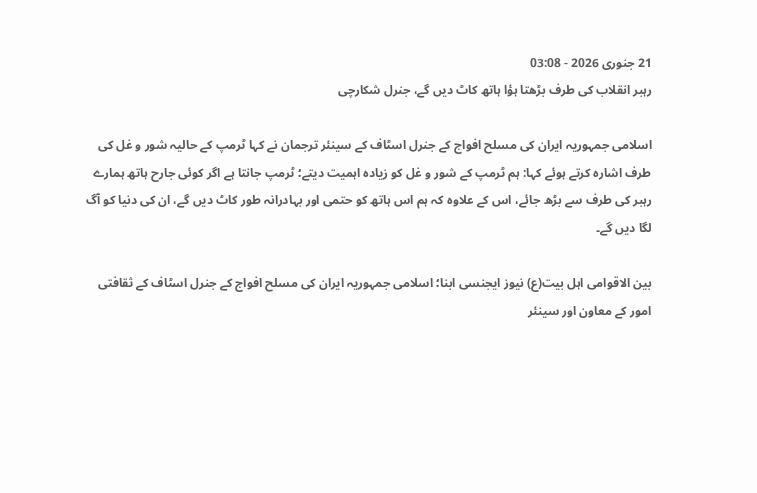21 جنوری 2026 - 03:08
رہبر انقلاب کی طرف بڑھتا ہؤا ہاتھ کاٹ دیں گے، جنرل شکارچی

اسلامی جمہوریہ ایران کی مسلح افواج کے جنرل اسٹاف کے سینئر ترجمان نے کہا ٹرمپ کے حالیہ شور و غل کی طرف اشارہ کرتے ہوئے کہا: ہم ٹرمپ کے شور و غل کو زیادہ اہمیت دیتے؛ ٹرمپ جانتا ہے اگر کوئی جارح ہاتھ ہمارے رہبر کی طرف سے بڑھ جائے، اس کے علاوہ کہ ہم اس ہاتھ کو حتمی اور بہادرانہ طور کاٹ دیں گے، ان کی دنیا کو آگ لگا دیں گے۔

بین الاقوامی اہل بیت(ع) نیوز ایجنسی ابنا؛ اسلامی جمہوریہ ایران کی مسلح افواج کے جنرل اسٹاف کے ثقافتی امور کے معاون اور سینئر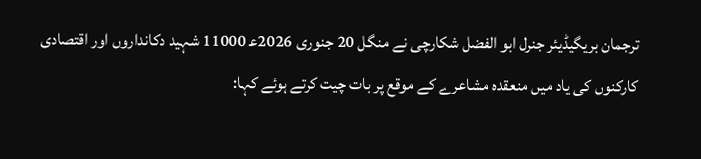ترجمان بریگیڈیئر جنرل ابو الفضل شکارچی نے منگل 20 جنوری 2026ع‍ 11000 شہید دکانداروں اور اقتصادی کارکنوں کی یاد میں منعقدہ مشاعرے کے موقع پر بات چیت کرتے ہوئے کہا: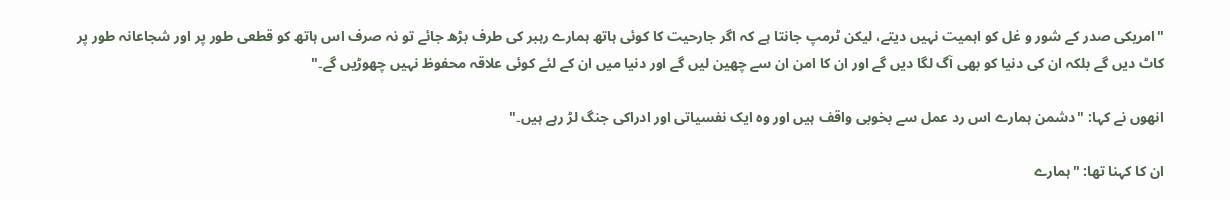"امریکی صدر کے شور و غل کو اہمیت نہیں دیتے، لیکن ٹرمپ جانتا ہے کہ اگر جارحیت کا کوئی ہاتھ ہمارے رہبر کی طرف بڑھ جائے تو نہ صرف اس ہاتھ کو قطعی طور پر اور شجاعانہ طور پر کاٹ دیں گے بلکہ ان کی دنیا کو بھی آگ لگا دیں گے اور ان کا امن ان سے چھین لیں گے اور دنیا میں ان کے لئے کوئی علاقہ محفوظ نہیں چھوڑیں گے۔"

انھوں نے کہا: "دشمن ہمارے اس رد عمل سے بخوبی واقف ہیں اور وہ ایک نفسیاتی اور ادراکی جنگ لڑ رہے ہیں۔"

ان کا کہنا تھا: "ہمارے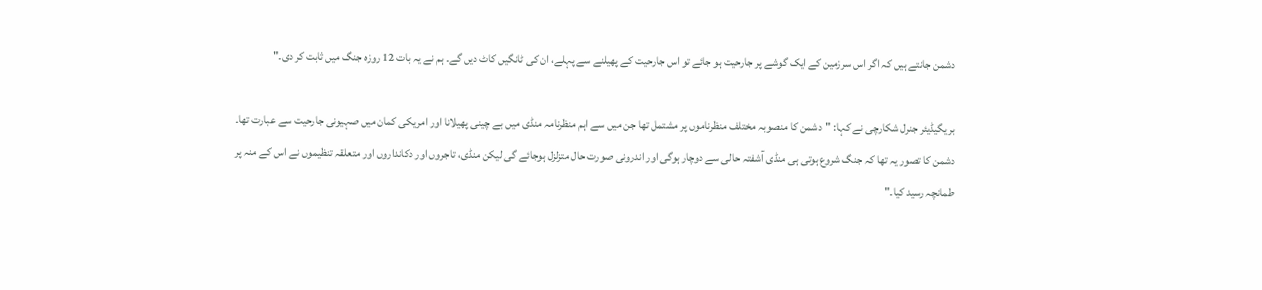دشمن جانتے ہیں کہ اگر اس سرزمین کے ایک گوشے پر جارحیت ہو جائے تو اس جارحیت کے پھیلنے سے پہلے، ان کی ٹانگیں کاٹ دیں گے۔ ہم نے یہ بات 12 روزہ جنگ میں ثابت کر دی۔"

بریگیڈیئر جنرل شکارچی نے کہا: "دشمن کا منصوبہ مختلف منظرناموں پر مشتمل تھا جن میں سے اہم منظرنامہ منڈی میں بے چینی پھیلانا اور امریکی کمان میں صہیونی جارحیت سے عبارت تھا۔ دشمن کا تصور یہ تھا کہ جنگ شروع ہوتی ہی منڈی آشفتہ حالی سے دوچار ہوگی اور اندرونی صورت حال متزلزل ہوجائے گی لیکن منڈی، تاجروں اور دکانداروں اور متعلقہ تنظیموں نے اس کے منہ پر طمانچہ رسید کیا۔"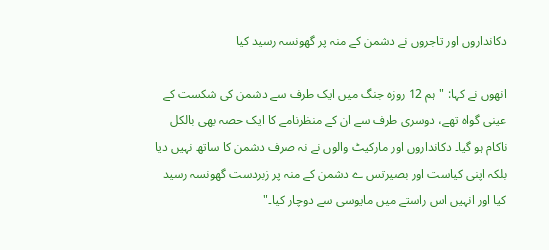دکانداروں اور تاجروں نے دشمن کے منہ پر گھونسہ رسید کیا

انھوں نے کہا: "ہم 12 روزہ جنگ میں ایک طرف سے دشمن کی شکست کے عینی گواہ تھے، دوسری طرف سے ان کے منظرنامے کا ایک حصہ بھی بالکل ناکام ہو گیا۔ دکانداروں اور مارکیٹ والوں نے نہ صرف دشمن کا ساتھ نہیں دیا بلکہ اپنی کیاست اور بصیرتس ے دشمن کے منہ پر زبردست گھونسہ رسید کیا اور انہیں اس راستے میں مایوسی سے دوچار کیا۔"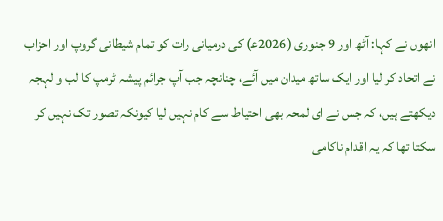انھوں نے کہا: آٹھ اور 9 جنوری (2026ع‍) کی درمیانی رات کو تمام شیطانی گروپ اور احزاب نے اتحاد کر لیا اور ایک ساتھ میدان میں آئے، چنانچہ جب آپ جرائم پیشہ ٹرمپ کا لب و لہجہ دیکھتے ہیں، کہ جس نے ای لمحہ بھی احتیاط سے کام نہیں لیا کیونکہ تصور تک نہیں کر سکتا تھا کہ یہ اقدام ناکامی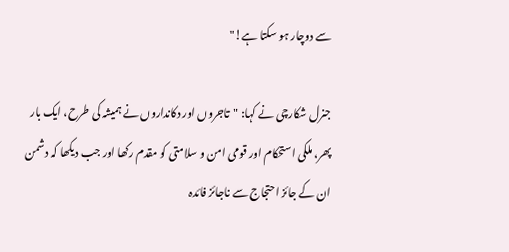سے دوچار ہو سکتا ہے!"

جنرل شکارچی نے کہا: "تاجروں اور دکانداروں نے ہمیشہ کی طرح، ایک بار پھر، ملکی استحکام اور قومی امن و سلامتی کو مقدم رکھا اور جب دیکھا کہ دشمن ان کے جائز احتجاج سے ناجائز فائدہ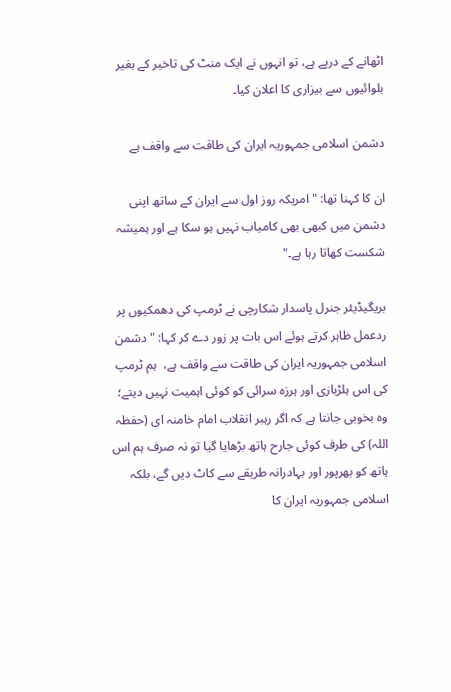اٹھانے کے درپے ہے، تو انہوں نے ایک منٹ کی تاخیر کے بغیر بلوائیوں سے بیزاری کا اعلان کیا۔

دشمن اسلامی جمہوریہ ایران کی طاقت سے واقف ہے

ان کا کہنا تھا: "امریکہ روز اول سے ایران کے ساتھ اپنی دشمن میں کبھی بھی کامیاب نہیں ہو سکا ہے اور ہمیشہ شکست کھاتا رہا ہے۔"

بریگیڈیئر جنرل پاسدار شکارچی نے ٹرمپ کی دھمکیوں پر ردعمل ظاہر کرتے ہوئے اس بات پر زور دے کر کہا: "دشمن اسلامی جمہوریہ ایران کی طاقت سے واقف ہے،  ہم ٹرمپ کی اس ہلڑبازی اور ہرزہ سرائی کو کوئی اہمیت نہیں دیتے؛ وہ بخوبی جانتا ہے کہ اگر رہبر انقلاب امام خامنہ ای (حفظہ اللہ) کی طرف کوئی جارح ہاتھ بڑھایا گیا تو نہ صرف ہم اس ہاتھ کو بھرپور اور بہادرانہ طریقے سے کاٹ دیں گے، بلکہ اسلامی جمہوریہ ایران کا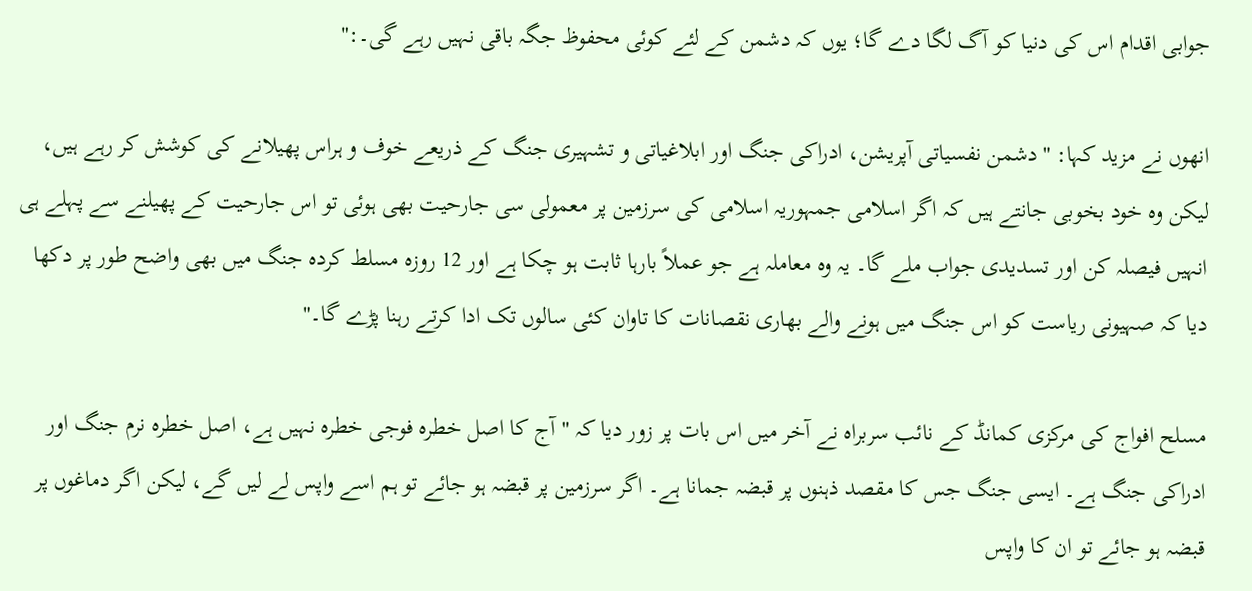جوابی اقدام اس کی دنیا کو آگ لگا دے گا؛ یوں کہ دشمن کے لئے کوئی محفوظ جگہ باقی نہیں رہے گی۔:"

انھوں نے مزید کہا: "دشمن نفسیاتی آپریشن، ادراکی جنگ اور ابلاغیاتی و تشہیری جنگ کے ذریعے خوف و ہراس پھیلانے کی کوشش کر رہے ہیں، لیکن وہ خود بخوبی جانتے ہیں کہ اگر اسلامی جمہوریہ اسلامی کی سرزمین پر معمولی سی جارحیت بھی ہوئی تو اس جارحیت کے پھیلنے سے پہلے ہی انہیں فیصلہ کن اور تسدیدی جواب ملے گا۔ یہ وہ معاملہ ہے جو عملاً بارہا ثابت ہو چکا ہے اور 12 روزہ مسلط کردہ جنگ میں بھی واضح طور پر دکھا دیا کہ صہیونی ریاست کو اس جنگ میں ہونے والے بھاری نقصانات کا تاوان کئی سالوں تک ادا کرتے رہنا پڑے گا۔"

مسلح افواج کی مرکزی کمانڈ کے نائب سربراہ نے آخر میں اس بات پر زور دیا کہ "آج کا اصل خطرہ فوجی خطرہ نہیں ہے، اصل خطرہ نرم جنگ اور ادراکی جنگ ہے۔ ایسی جنگ جس کا مقصد ذہنوں پر قبضہ جمانا ہے۔ اگر سرزمین پر قبضہ ہو جائے تو ہم اسے واپس لے لیں گے، لیکن اگر دماغوں پر قبضہ ہو جائے تو ان کا واپس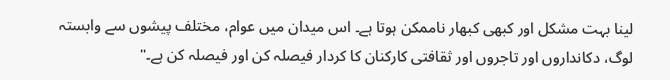لینا بہت مشکل اور کبھی کبھار ناممکن ہوتا ہے۔ اس میدان میں عوام، مختلف پیشوں سے وابستہ لوگ، دکانداروں اور تاجروں اور ثقافتی کارکنان کا کردار فیصلہ کن اور فیصلہ کن ہے۔"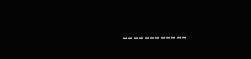۔۔۔۔۔۔۔۔۔۔۔۔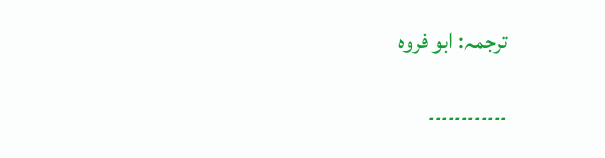ترجمہ: ابو فروہ

۔۔۔۔۔۔۔۔۔۔۔۔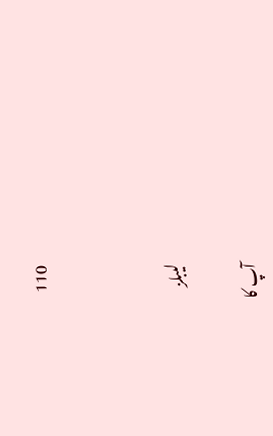110



لیبلز

آپ کا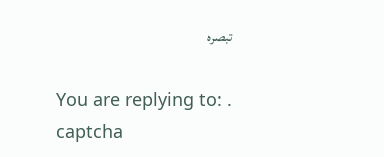تبصرہ

You are replying to: .
captcha